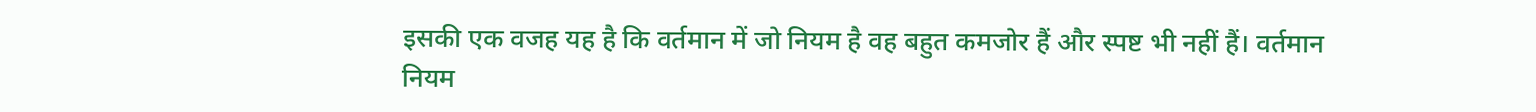इसकी एक वजह यह है कि वर्तमान में जो नियम है वह बहुत कमजोर हैं और स्पष्ट भी नहीं हैं। वर्तमान नियम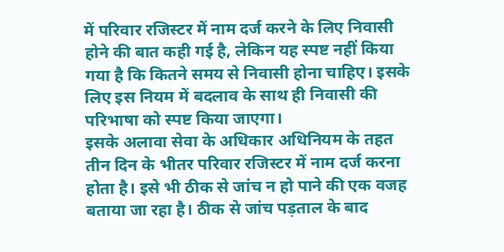में परिवार रजिस्टर में नाम दर्ज करने के लिए निवासी होने की बात कही गई है, लेकिन यह स्पष्ट नहीं किया गया है कि कितने समय से निवासी होना चाहिए। इसके लिए इस नियम में बदलाव के साथ ही निवासी की परिभाषा को स्पष्ट किया जाएगा।
इसके अलावा सेवा के अधिकार अधिनियम के तहत तीन दिन के भीतर परिवार रजिस्टर में नाम दर्ज करना होता है। इसे भी ठीक से जांच न हो पाने की एक वजह बताया जा रहा है। ठीक से जांच पड़ताल के बाद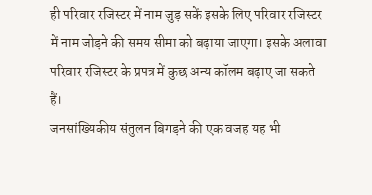ही परिवार रजिस्टर में नाम जुड़ सकें इसके लिए परिवार रजिस्टर में नाम जोड़ने की समय सीमा को बढ़ाया जाएगा। इसके अलावा परिवार रजिस्टर के प्रपत्र में कुछ अन्य कॉलम बढ़ाए जा सकते हैं।
जनसांख्यिकीय संतुलन बिगड़ने की एक वजह यह भी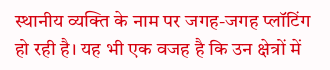स्थानीय व्यक्ति के नाम पर जगह-जगह प्लॉटिंग हो रही है। यह भी एक वजह है कि उन क्षेत्रों में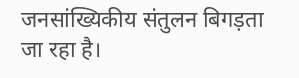जनसांख्यिकीय संतुलन बिगड़ता जा रहा है।